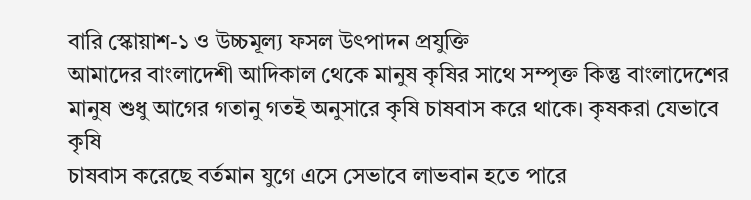বারি স্কোয়াশ-১ ও উচ্চমূল্য ফসল উৎপাদন প্রযুক্তি
আমাদের বাংলাদেশী আদিকাল থেকে মানুষ কৃষির সাথে সম্পৃক্ত কিন্তু বাংলাদেশের
মানুষ শুধু আগের গতানু গতই অনুসারে কৃষি চাষবাস করে থাকে। কৃষকরা যেভাবে কৃষি
চাষবাস করেছে বর্তমান যুগে এসে সেভাবে লাভবান হতে পারে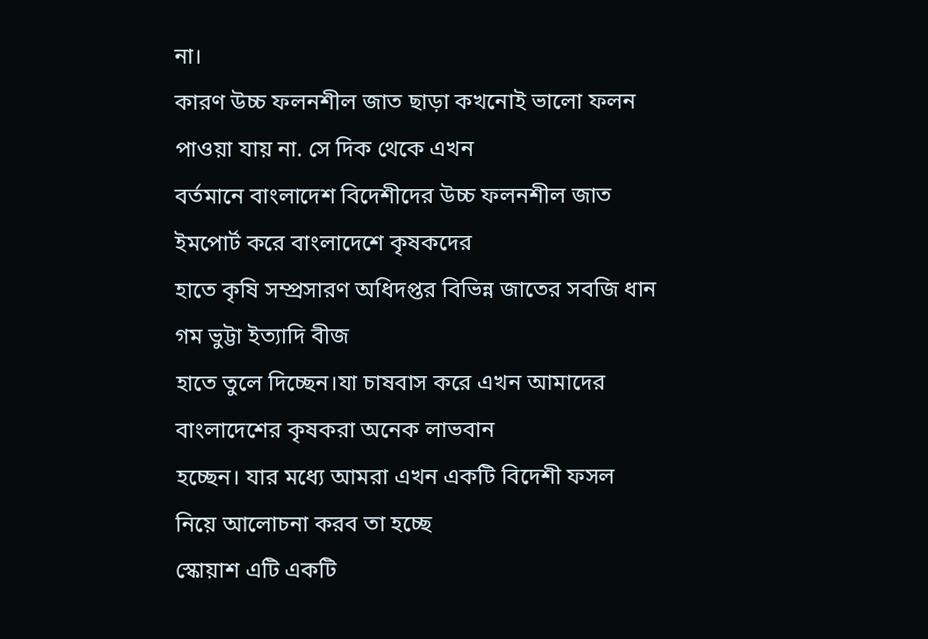না।
কারণ উচ্চ ফলনশীল জাত ছাড়া কখনোই ভালো ফলন পাওয়া যায় না. সে দিক থেকে এখন
বর্তমানে বাংলাদেশ বিদেশীদের উচ্চ ফলনশীল জাত ইমপোর্ট করে বাংলাদেশে কৃষকদের
হাতে কৃষি সম্প্রসারণ অধিদপ্তর বিভিন্ন জাতের সবজি ধান গম ভুট্টা ইত্যাদি বীজ
হাতে তুলে দিচ্ছেন।যা চাষবাস করে এখন আমাদের বাংলাদেশের কৃষকরা অনেক লাভবান
হচ্ছেন। যার মধ্যে আমরা এখন একটি বিদেশী ফসল নিয়ে আলোচনা করব তা হচ্ছে
স্কোয়াশ এটি একটি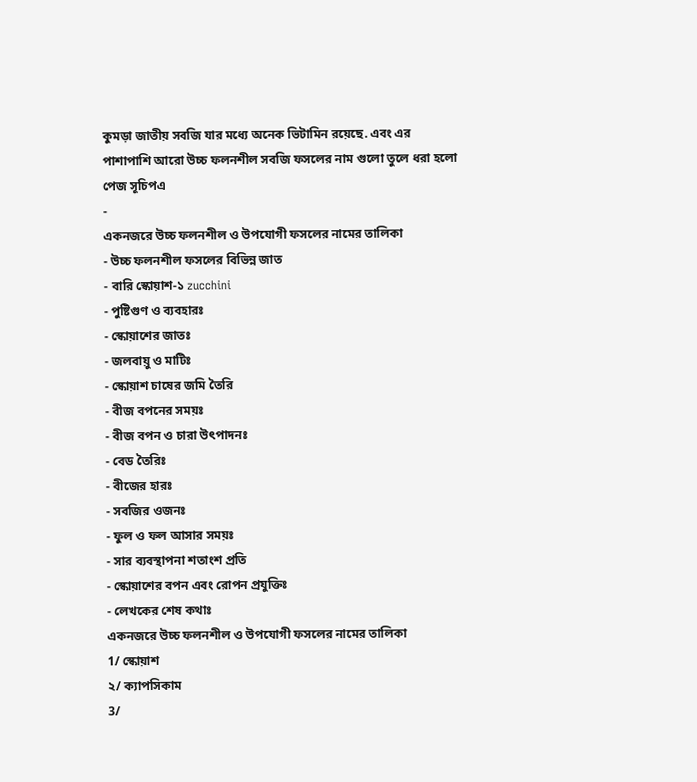কুমড়া জাতীয় সবজি যার মধ্যে অনেক ভিটামিন রয়েছে. এবং এর
পাশাপাশি আরো উচ্চ ফলনশীল সবজি ফসলের নাম গুলো তুলে ধরা হলো
পেজ সূচিপএ
-
একনজরে উচ্চ ফলনশীল ও উপযোগী ফসলের নামের তালিকা
- উচ্চ ফলনশীল ফসলের বিভিন্ন জাত
- বারি স্কোয়াশ-১ zucchini
- পুষ্টিগুণ ও ব্যবহারঃ
- স্কোয়াশের জাতঃ
- জলবায়ু ও মাটিঃ
- স্কোয়াশ চাষের জমি তৈরি
- বীজ বপনের সময়ঃ
- বীজ বপন ও চারা উৎপাদনঃ
- বেড তৈরিঃ
- বীজের হারঃ
- সবজির ওজনঃ
- ফুল ও ফল আসার সময়ঃ
- সার ব্যবস্থাপনা শতাংশ প্রতি
- স্কোয়াশের বপন এবং রোপন প্রযুক্তিঃ
- লেখকের শেষ কথাঃ
একনজরে উচ্চ ফলনশীল ও উপযোগী ফসলের নামের তালিকা
1/ স্কোয়াশ
২/ ক্যাপসিকাম
3/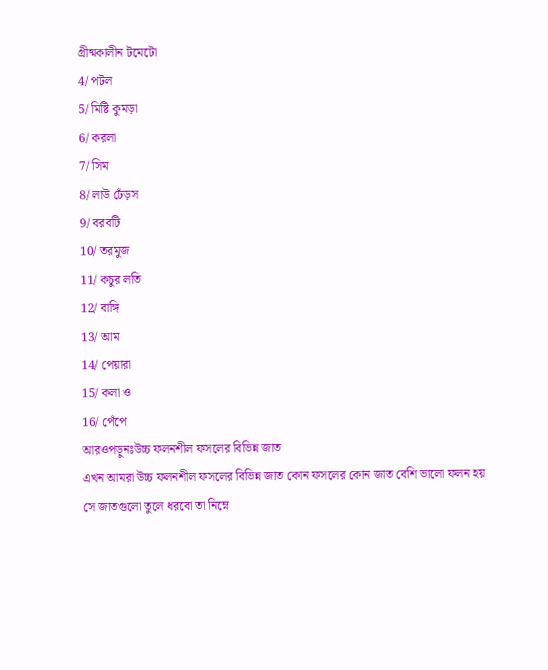গ্রীষ্মকালীন টমেটো
4/ পটল
5/ মিষ্টি কুমড়া
6/ করলা
7/ সিম
8/ লাউ ঢেঁড়স
9/ বরবটি
10/ তরমুজ
11/ কচুর লতি
12/ বাঙ্গি
13/ আম
14/ পেয়ারা
15/ কলা ও
16/ পেঁপে
আরওপড়ুনঃউচ্চ ফলনশীল ফসলের বিভিন্ন জাত
এখন আমরা উচ্চ ফলনশীল ফসলের বিভিন্ন জাত কোন ফসলের কোন জাত বেশি ভালো ফলন হয়
সে জাতগুলো তুলে ধরবো তা নিম্নে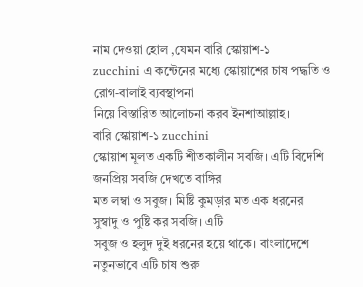নাম দেওয়া হোল ,যেমন বারি স্কোয়াশ-১
zucchini এ কন্টেনের মধ্যে স্কোয়াশের চাষ পদ্ধতি ও রোগ-বালাই ব্যবস্থাপনা
নিয়ে বিস্তারিত আলোচনা করব ইনশাআল্লাহ।
বারি স্কোয়াশ-১ zucchini
স্কোয়াশ মূলত একটি শীতকালীন সবজি। এটি বিদেশি জনপ্রিয় সবজি দেখতে বাঙ্গির
মত লম্বা ও সবুজ। মিষ্টি কুমড়ার মত এক ধরনের সুস্বাদু ও পুষ্টি কর সবজি। এটি
সবুজ ও হলুদ দুই ধরনের হয়ে থাকে। বাংলাদেশে নতুনভাবে এটি চাষ শুরু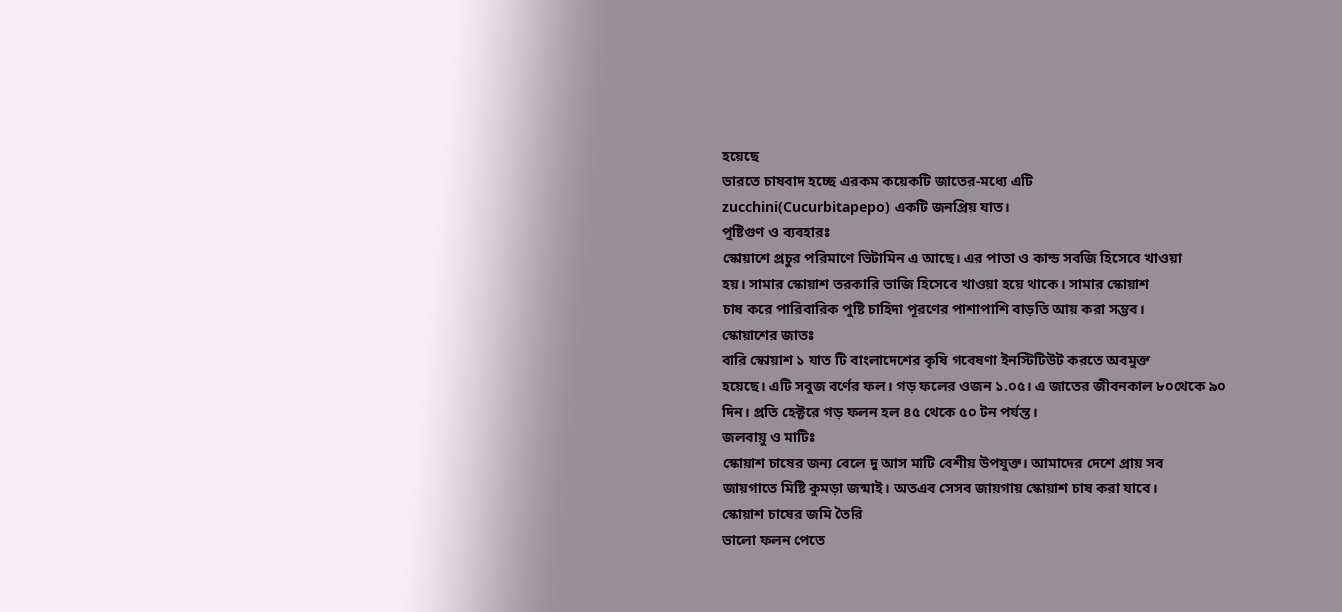হয়েছে
ভারতে চাষবাদ হচ্ছে এরকম কয়েকটি জাতের-মধ্যে এটি
zucchini(Cucurbitapepo) একটি জনপ্রিয় যাত।
পুষ্টিগুণ ও ব্যবহারঃ
স্কোয়াশে প্রচুর পরিমাণে ভিটামিন এ আছে। এর পাতা ও কান্ড সবজি হিসেবে খাওয়া
হয়। সামার স্কোয়াশ তরকারি ভাজি হিসেবে খাওয়া হয়ে থাকে। সামার স্কোয়াশ
চাষ করে পারিবারিক পুষ্টি চাহিদা পূরণের পাশাপাশি বাড়তি আয় করা সম্ভব।
স্কোয়াশের জাতঃ
বারি স্কোয়াশ ১ যাত টি বাংলাদেশের কৃষি গবেষণা ইনস্টিটিউট করতে অবমুক্ত
হয়েছে। এটি সবুজ বর্ণের ফল। গড় ফলের ওজন ১.০৫। এ জাতের জীবনকাল ৮০থেকে ৯০
দিন। প্রতি হেক্টরে গড় ফলন হল ৪৫ থেকে ৫০ টন পর্যন্ত।
জলবায়ু ও মাটিঃ
স্কোয়াশ চাষের জন্য বেলে দু আস মাটি বেশীয় উপযুক্ত। আমাদের দেশে প্রায় সব
জায়গাতে মিষ্টি কুমড়া জন্মাই। অতএব সেসব জায়গায় স্কোয়াশ চাষ করা যাবে।
স্কোয়াশ চাষের জমি তৈরি
ভালো ফলন পেতে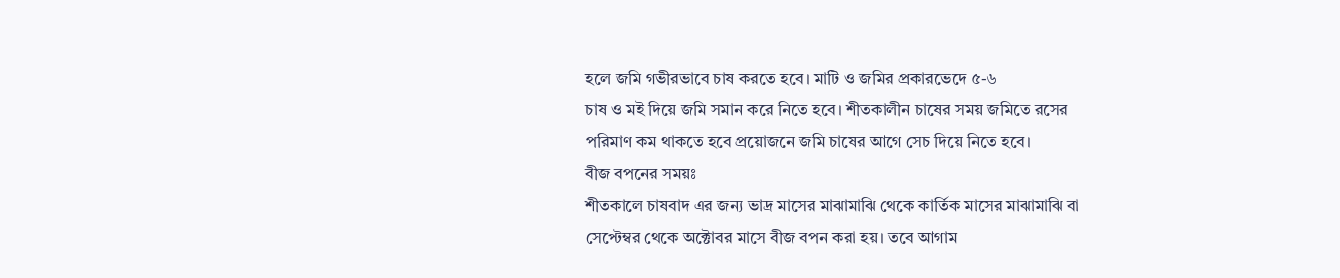হলে জমি গভীরভাবে চাষ করতে হবে। মাটি ও জমির প্রকারভেদে ৫-৬
চাষ ও মই দিয়ে জমি সমান করে নিতে হবে। শীতকালীন চাষের সময় জমিতে রসের
পরিমাণ কম থাকতে হবে প্রয়োজনে জমি চাষের আগে সেচ দিয়ে নিতে হবে।
বীজ বপনের সময়ঃ
শীতকালে চাষবাদ এর জন্য ভাদ্র মাসের মাঝামাঝি থেকে কার্তিক মাসের মাঝামাঝি বা
সেপ্টেম্বর থেকে অক্টোবর মাসে বীজ বপন করা হয়। তবে আগাম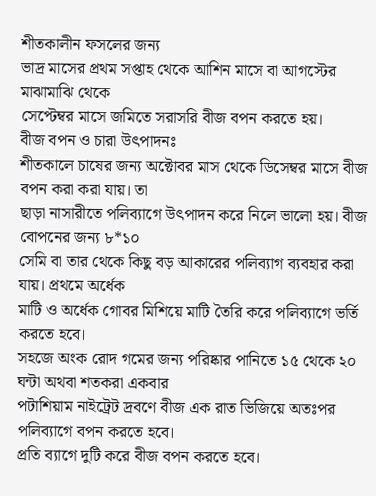শীতকালীন ফসলের জন্য
ভাদ্র মাসের প্রথম সপ্তাহ থেকে আশিন মাসে বা আগস্টের মাঝামাঝি থেকে
সেপ্টেম্বর মাসে জমিতে সরাসরি বীজ বপন করতে হয়।
বীজ বপন ও চারা উৎপাদনঃ
শীতকালে চাষের জন্য অক্টোবর মাস থেকে ডিসেম্বর মাসে বীজ বপন করা করা যায়। তা
ছাড়া নাসারীতে পলিব্যাগে উৎপাদন করে নিলে ভালো হয়। বীজ বোপনের জন্য ৮*১০
সেমি বা তার থেকে কিছু বড় আকারের পলিব্যাগ ব্যবহার করা যায়। প্রথমে অর্ধেক
মাটি ও অর্ধেক গোবর মিশিয়ে মাটি তৈরি করে পলিব্যাগে ভর্তি করতে হবে।
সহজে অংক রোদ গমের জন্য পরিষ্কার পানিতে ১৫ থেকে ২০ ঘন্টা অথবা শতকরা একবার
পটাশিয়াম নাইট্রেট দ্রবণে বীজ এক রাত ভিজিয়ে অতঃপর পলিব্যাগে বপন করতে হবে।
প্রতি ব্যাগে দুটি করে বীজ বপন করতে হবে।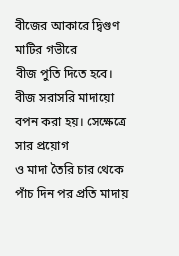বীজের আকারে দ্বিগুণ মাটির গভীরে
বীজ পুতি দিতে হবে। বীজ সরাসরি মাদায়ো বপন করা হয়। সেক্ষেত্রে সার প্রয়োগ
ও মাদা তৈরি চার থেকে পাঁচ দিন পর প্রতি মাদায়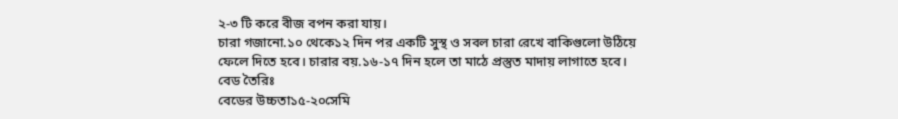২-৩ টি করে বীজ বপন করা যায়।
চারা গজানো.১০ থেকে১২ দিন পর একটি সুস্থ ও সবল চারা রেখে বাকিগুলো উঠিয়ে
ফেলে দিতে হবে। চারার বয়.১৬-১৭ দিন হলে তা মাঠে প্রস্তুত মাদায় লাগাতে হবে।
বেড তৈরিঃ
বেডের উচ্চতা১৫-২০সেমি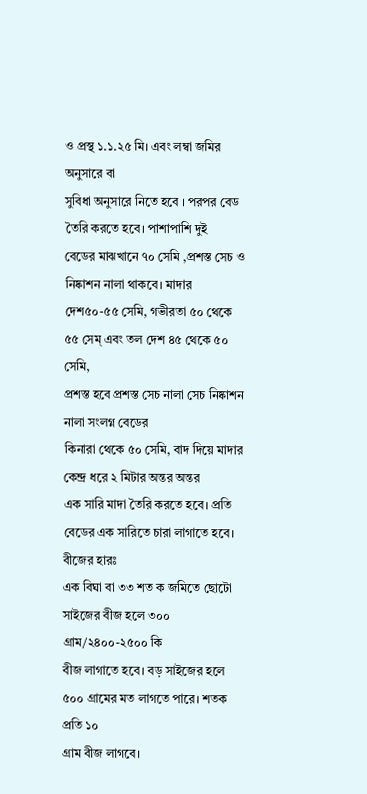ও প্রস্থ ১.১.২৫ মি। এবং লম্বা জমির অনুসারে বা
সুবিধা অনুসারে নিতে হবে । পরপর বেড তৈরি করতে হবে। পাশাপাশি দুই
বেডের মাঝখানে ৭০ সেমি ,প্রশস্ত সেচ ও নিষ্কাশন নালা থাকবে। মাদার
দেশ৫০-৫৫ সেমি, গভীরতা ৫০ থেকে ৫৫ সেম্ এবং তল দেশ ৪৫ থেকে ৫০ সেমি,
প্রশস্ত হবে প্রশস্ত সেচ নালা সেচ নিষ্কাশন নালা সংলগ্ন বেডের
কিনারা থেকে ৫০ সেমি, বাদ দিয়ে মাদার কেন্দ্র ধরে ২ মিটার অন্তর অন্তর
এক সারি মাদা তৈরি করতে হবে। প্রতি বেডের এক সারিতে চারা লাগাতে হবে।
বীজের হারঃ
এক বিঘা বা ৩৩ শত ক জমিতে ছোটো সাইজের বীজ হলে ৩০০ গ্রাম/২৪০০-২৫০০ কি
বীজ লাগাতে হবে। বড় সাইজের হলে ৫০০ গ্রামের মত লাগতে পারে। শতক প্রতি ১০
গ্রাম বীজ লাগবে।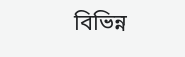বিভিন্ন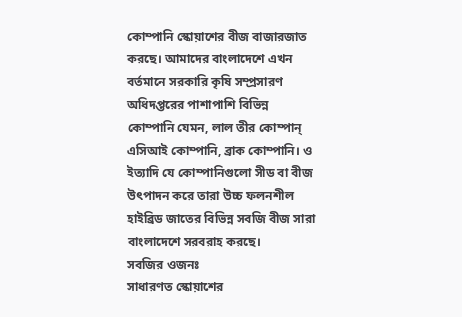কোম্পানি স্কোয়াশের বীজ বাজারজাত করছে। আমাদের বাংলাদেশে এখন
বর্তমানে সরকারি কৃষি সম্প্রসারণ অধিদপ্তরের পাশাপাশি বিভিন্ন
কোম্পানি যেমন, লাল তীর কোম্পান্ এসিআই কোম্পানি, ব্রাক কোম্পানি। ও
ইত্যাদি যে কোম্পানিগুলো সীড বা বীজ উৎপাদন করে তারা উচ্চ ফলনশীল
হাইব্রিড জাতের বিভিন্ন সবজি বীজ সারা বাংলাদেশে সরবরাহ করছে।
সবজির ওজনঃ
সাধারণত স্কোয়াশের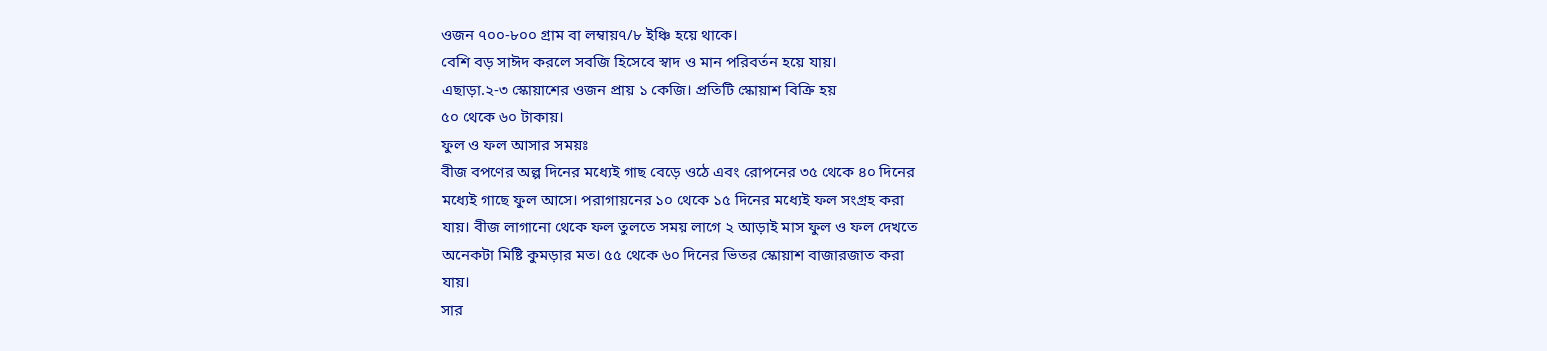ওজন ৭০০-৮০০ গ্রাম বা লম্বায়৭/৮ ইঞ্চি হয়ে থাকে।
বেশি বড় সাঈদ করলে সবজি হিসেবে স্বাদ ও মান পরিবর্তন হয়ে যায়।
এছাড়া.২-৩ স্কোয়াশের ওজন প্রায় ১ কেজি। প্রতিটি স্কোয়াশ বিক্রি হয়
৫০ থেকে ৬০ টাকায়।
ফুল ও ফল আসার সময়ঃ
বীজ বপণের অল্প দিনের মধ্যেই গাছ বেড়ে ওঠে এবং রোপনের ৩৫ থেকে ৪০ দিনের
মধ্যেই গাছে ফুল আসে। পরাগায়নের ১০ থেকে ১৫ দিনের মধ্যেই ফল সংগ্রহ করা
যায়। বীজ লাগানো থেকে ফল তুলতে সময় লাগে ২ আড়াই মাস ফুল ও ফল দেখতে
অনেকটা মিষ্টি কুমড়ার মত। ৫৫ থেকে ৬০ দিনের ভিতর স্কোয়াশ বাজারজাত করা
যায়।
সার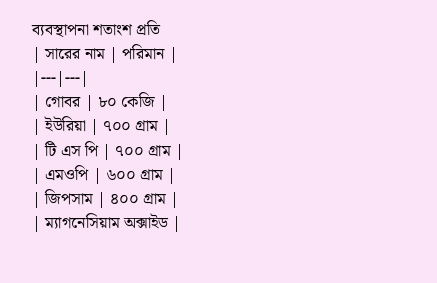ব্যবস্থাপনা শতাংশ প্রতি
| সারের নাম | পরিমান |
|---|---|
| গোবর | ৮০ কেজি |
| ইউরিয়া | ৭০০ গ্রাম |
| টি এস পি | ৭০০ গ্রাম |
| এমওপি | ৬০০ গ্রাম |
| জিপসাম | ৪০০ গ্রাম |
| ম্যাগনেসিয়াম অক্সাইড |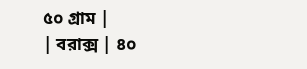৫০ গ্রাম |
| বরাক্স | ৪০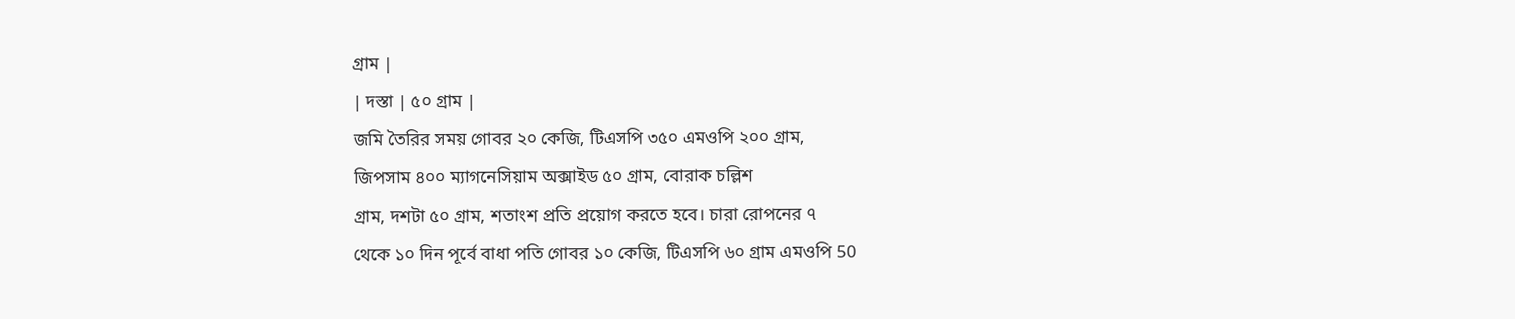গ্রাম |
| দস্তা | ৫০ গ্রাম |
জমি তৈরির সময় গোবর ২০ কেজি, টিএসপি ৩৫০ এমওপি ২০০ গ্রাম,
জিপসাম ৪০০ ম্যাগনেসিয়াম অক্সাইড ৫০ গ্রাম, বোরাক চল্লিশ
গ্রাম, দশটা ৫০ গ্রাম, শতাংশ প্রতি প্রয়োগ করতে হবে। চারা রোপনের ৭
থেকে ১০ দিন পূর্বে বাধা পতি গোবর ১০ কেজি, টিএসপি ৬০ গ্রাম এমওপি 50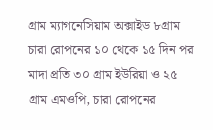গ্রাম ম্যাগনেসিয়াম অক্সাইড ৮গ্রাম চারা রোপনের ১০ থেকে ১৫ দিন পর
মাদা প্রতি ৩০ গ্রাম ইউরিয়া ও ২৫ গ্রাম এমওপি, চারা রোপনের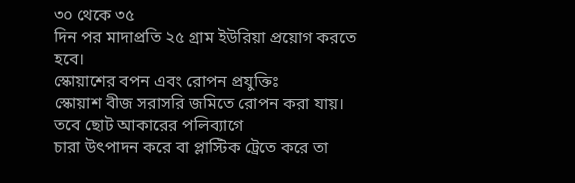৩০ থেকে ৩৫
দিন পর মাদাপ্রতি ২৫ গ্রাম ইউরিয়া প্রয়োগ করতে হবে।
স্কোয়াশের বপন এবং রোপন প্রযুক্তিঃ
স্কোয়াশ বীজ সরাসরি জমিতে রোপন করা যায়। তবে ছোট আকারের পলিব্যাগে
চারা উৎপাদন করে বা প্লাস্টিক ট্রেতে করে তা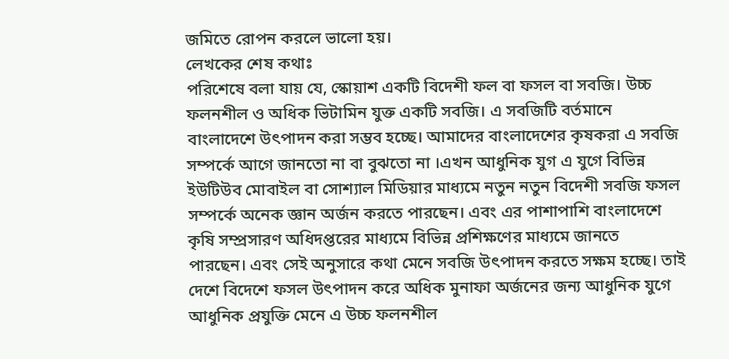জমিতে রোপন করলে ভালো হয়।
লেখকের শেষ কথাঃ
পরিশেষে বলা যায় যে, স্কোয়াশ একটি বিদেশী ফল বা ফসল বা সবজি। উচ্চ
ফলনশীল ও অধিক ভিটামিন যুক্ত একটি সবজি। এ সবজিটি বর্তমানে
বাংলাদেশে উৎপাদন করা সম্ভব হচ্ছে। আমাদের বাংলাদেশের কৃষকরা এ সবজি
সম্পর্কে আগে জানতো না বা বুঝতো না ।এখন আধুনিক যুগ এ যুগে বিভিন্ন
ইউটিউব মোবাইল বা সোশ্যাল মিডিয়ার মাধ্যমে নতুন নতুন বিদেশী সবজি ফসল
সম্পর্কে অনেক জ্ঞান অর্জন করতে পারছেন। এবং এর পাশাপাশি বাংলাদেশে
কৃষি সম্প্রসারণ অধিদপ্তরের মাধ্যমে বিভিন্ন প্রশিক্ষণের মাধ্যমে জানতে
পারছেন। এবং সেই অনুসারে কথা মেনে সবজি উৎপাদন করতে সক্ষম হচ্ছে। তাই
দেশে বিদেশে ফসল উৎপাদন করে অধিক মুনাফা অর্জনের জন্য আধুনিক যুগে
আধুনিক প্রযুক্তি মেনে এ উচ্চ ফলনশীল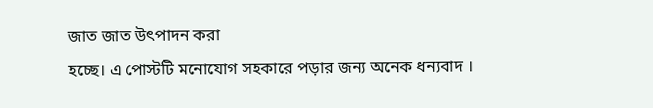জাত জাত উৎপাদন করা
হচ্ছে। এ পোস্টটি মনোযোগ সহকারে পড়ার জন্য অনেক ধন্যবাদ ।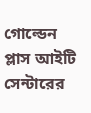গোল্ডেন প্লাস আইটি সেন্টারের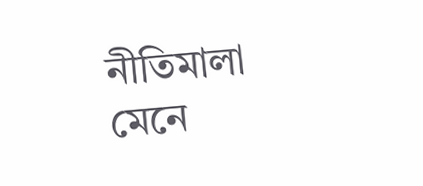নীতিমালা মেনে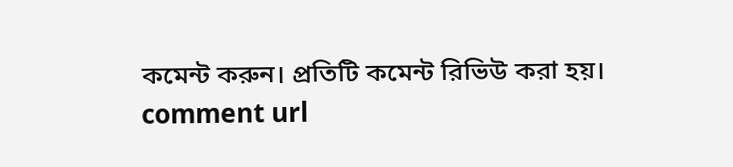কমেন্ট করুন। প্রতিটি কমেন্ট রিভিউ করা হয়।
comment url